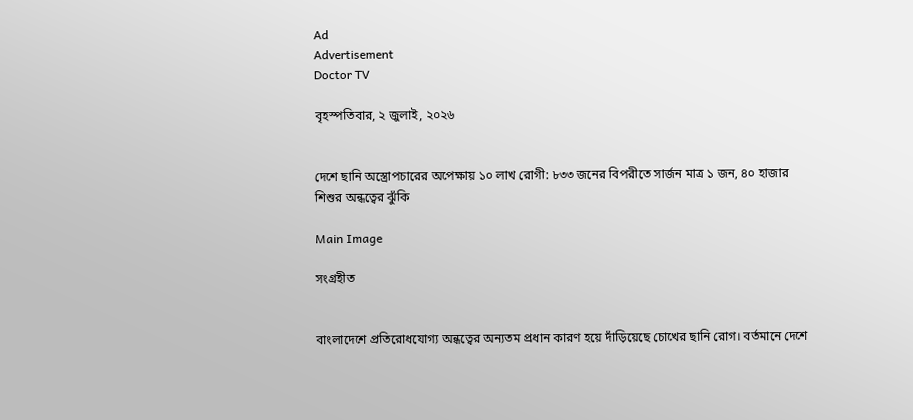Ad
Advertisement
Doctor TV

বৃহস্পতিবার, ২ জুলাই, ২০২৬


দেশে ছানি অস্ত্রোপচারের অপেক্ষায় ১০ লাখ রোগী: ৮৩৩ জনের বিপরীতে সার্জন মাত্র ১ জন, ৪০ হাজার শিশুর অন্ধত্বের ঝুঁকি

Main Image

সংগ্রহীত


বাংলাদেশে প্রতিরোধযোগ্য অন্ধত্বের অন্যতম প্রধান কারণ হয়ে দাঁড়িয়েছে চোখের ছানি রোগ। বর্তমানে দেশে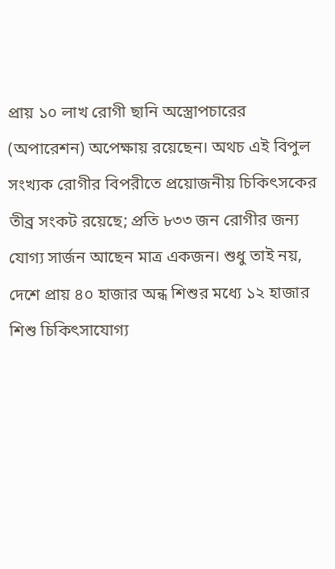প্রায় ১০ লাখ রোগী ছানি অস্ত্রোপচারের (অপারেশন) অপেক্ষায় রয়েছেন। অথচ এই বিপুল সংখ্যক রোগীর বিপরীতে প্রয়োজনীয় চিকিৎসকের তীব্র সংকট রয়েছে; প্রতি ৮৩৩ জন রোগীর জন্য যোগ্য সার্জন আছেন মাত্র একজন। শুধু তাই নয়, দেশে প্রায় ৪০ হাজার অন্ধ শিশুর মধ্যে ১২ হাজার শিশু চিকিৎসাযোগ্য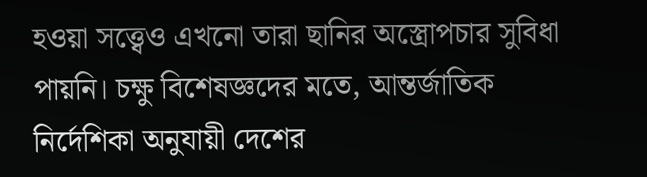হওয়া সত্ত্বেও এখনো তারা ছানির অস্ত্রোপচার সুবিধা পায়নি। চক্ষু বিশেষজ্ঞদের মতে, আন্তর্জাতিক নির্দেশিকা অনুযায়ী দেশের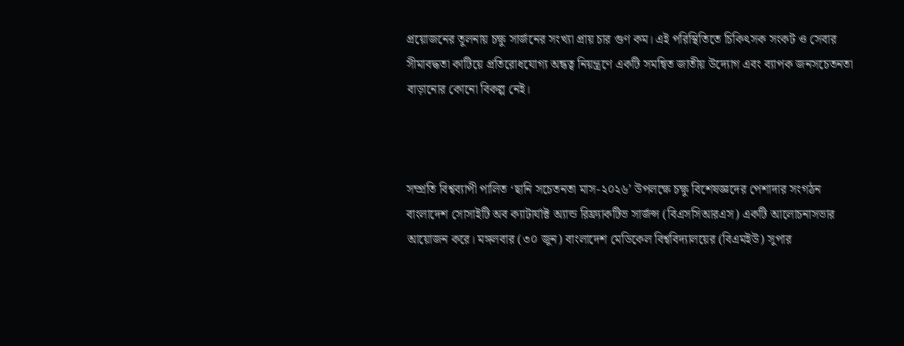প্রয়োজনের তুলনায় চক্ষু সার্জনের সংখ্যা প্রায় চার গুণ কম। এই পরিস্থিতিতে চিকিৎসক সংকট ও সেবার সীমাবদ্ধতা কাটিয়ে প্রতিরোধযোগ্য অন্ধত্ব নিয়ন্ত্রণে একটি সমন্বিত জাতীয় উদ্যোগ এবং ব্যাপক জনসচেতনতা বাড়ানোর কোনো বিকল্প নেই।



সম্প্রতি বিশ্বব্যাপী পালিত ‘ছানি সচেতনতা মাস-২০২৬’ উপলক্ষে চক্ষু বিশেষজ্ঞদের পেশাদার সংগঠন বাংলাদেশ সোসাইটি অব ক্যাটার্যাক্ট অ্যান্ড রিফ্র্যাকটিভ সার্জন্স (বিএসসিআরএস) একটি আলোচনাসভার আয়োজন করে। মঙ্গলবার (৩০ জুন) বাংলাদেশ মেডিকেল বিশ্ববিদ্যালয়ের (বিএমইউ) সুপার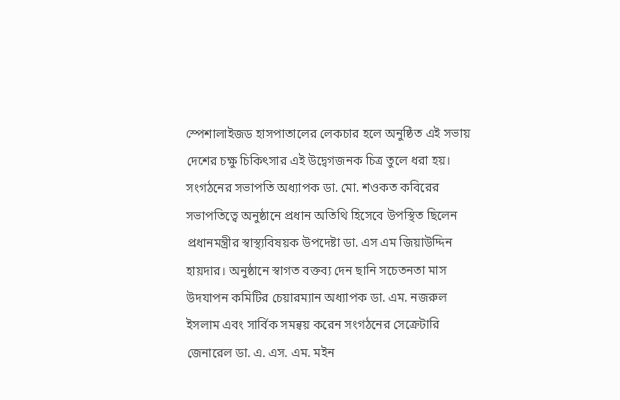স্পেশালাইজড হাসপাতালের লেকচার হলে অনুষ্ঠিত এই সভায় দেশের চক্ষু চিকিৎসার এই উদ্বেগজনক চিত্র তুলে ধরা হয়। সংগঠনের সভাপতি অধ্যাপক ডা. মো. শওকত কবিরের সভাপতিত্বে অনুষ্ঠানে প্রধান অতিথি হিসেবে উপস্থিত ছিলেন প্রধানমন্ত্রীর স্বাস্থ্যবিষয়ক উপদেষ্টা ডা. এস এম জিয়াউদ্দিন হায়দার। অনুষ্ঠানে স্বাগত বক্তব্য দেন ছানি সচেতনতা মাস উদযাপন কমিটির চেয়ারম্যান অধ্যাপক ডা. এম. নজরুল ইসলাম এবং সার্বিক সমন্বয় করেন সংগঠনের সেক্রেটারি জেনারেল ডা. এ. এস. এম. মইন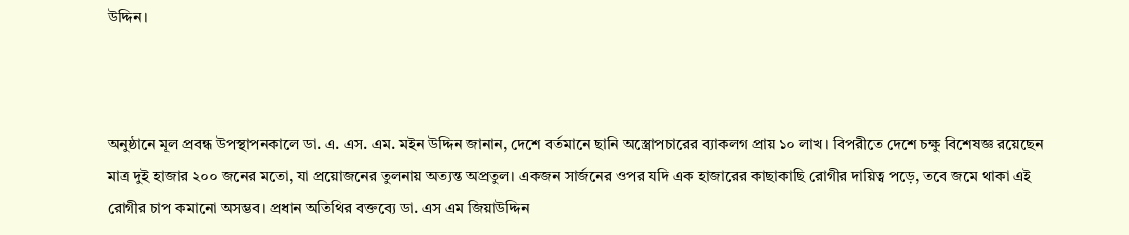উদ্দিন।



অনুষ্ঠানে মূল প্রবন্ধ উপস্থাপনকালে ডা. এ. এস. এম. মইন উদ্দিন জানান, দেশে বর্তমানে ছানি অস্ত্রোপচারের ব্যাকলগ প্রায় ১০ লাখ। বিপরীতে দেশে চক্ষু বিশেষজ্ঞ রয়েছেন মাত্র দুই হাজার ২০০ জনের মতো, যা প্রয়োজনের তুলনায় অত্যন্ত অপ্রতুল। একজন সার্জনের ওপর যদি এক হাজারের কাছাকাছি রোগীর দায়িত্ব পড়ে, তবে জমে থাকা এই রোগীর চাপ কমানো অসম্ভব। প্রধান অতিথির বক্তব্যে ডা. এস এম জিয়াউদ্দিন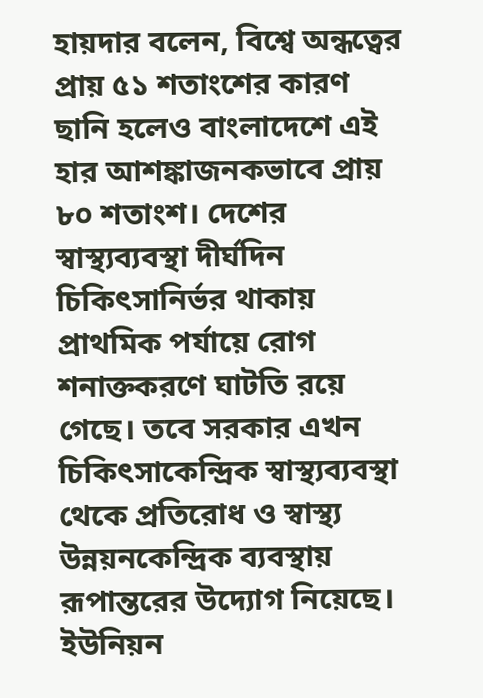হায়দার বলেন, বিশ্বে অন্ধত্বের প্রায় ৫১ শতাংশের কারণ ছানি হলেও বাংলাদেশে এই হার আশঙ্কাজনকভাবে প্রায় ৮০ শতাংশ। দেশের স্বাস্থ্যব্যবস্থা দীর্ঘদিন চিকিৎসানির্ভর থাকায় প্রাথমিক পর্যায়ে রোগ শনাক্তকরণে ঘাটতি রয়ে গেছে। তবে সরকার এখন চিকিৎসাকেন্দ্রিক স্বাস্থ্যব্যবস্থা থেকে প্রতিরোধ ও স্বাস্থ্য উন্নয়নকেন্দ্রিক ব্যবস্থায় রূপান্তরের উদ্যোগ নিয়েছে। ইউনিয়ন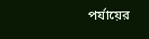পর্যায়ের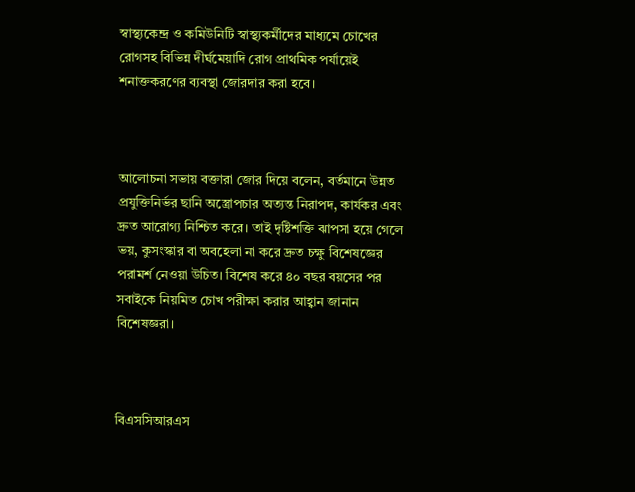স্বাস্থ্যকেন্দ্র ও কমিউনিটি স্বাস্থ্যকর্মীদের মাধ্যমে চোখের রোগসহ বিভিন্ন দীর্ঘমেয়াদি রোগ প্রাথমিক পর্যায়েই শনাক্তকরণের ব্যবস্থা জোরদার করা হবে।



আলোচনা সভায় বক্তারা জোর দিয়ে বলেন, বর্তমানে উন্নত প্রযুক্তিনির্ভর ছানি অস্ত্রোপচার অত্যন্ত নিরাপদ, কার্যকর এবং দ্রুত আরোগ্য নিশ্চিত করে। তাই দৃষ্টিশক্তি ঝাপসা হয়ে গেলে ভয়, কুসংস্কার বা অবহেলা না করে দ্রুত চক্ষু বিশেষজ্ঞের পরামর্শ নেওয়া উচিত। বিশেষ করে ৪০ বছর বয়সের পর সবাইকে নিয়মিত চোখ পরীক্ষা করার আহ্বান জানান বিশেষজ্ঞরা।



বিএসসিআরএস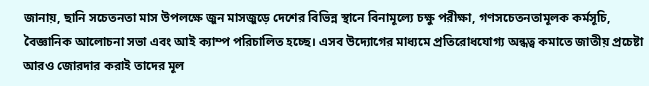জানায়, ছানি সচেতনতা মাস উপলক্ষে জুন মাসজুড়ে দেশের বিভিন্ন স্থানে বিনামূল্যে চক্ষু পরীক্ষা, গণসচেতনতামূলক কর্মসূচি, বৈজ্ঞানিক আলোচনা সভা এবং আই ক্যাম্প পরিচালিত হচ্ছে। এসব উদ্যোগের মাধ্যমে প্রতিরোধযোগ্য অন্ধত্ব কমাতে জাতীয় প্রচেষ্টা আরও জোরদার করাই তাদের মূল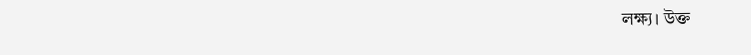লক্ষ্য। উক্ত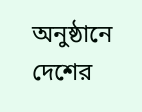অনুষ্ঠানে দেশের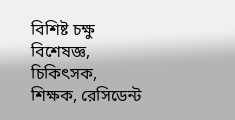বিশিষ্ট চক্ষু বিশেষজ্ঞ, চিকিৎসক, শিক্ষক, রেসিডেন্ট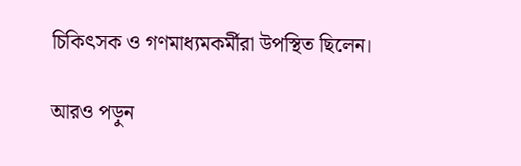চিকিৎসক ও গণমাধ্যমকর্মীরা উপস্থিত ছিলেন।

আরও পড়ুন